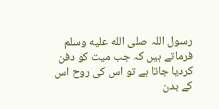رسول اللہ صلى الله عليه وسلم فرماتے ہیں کہ جب میت کو دفن کردیا جاتا ہے تو اس کی روح اس کے بدن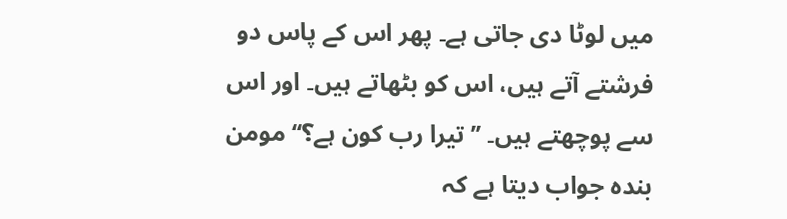میں لوٹا دی جاتی ہے۔ پھر اس کے پاس دو فرشتے آتے ہیں، اس کو بٹھاتے ہیں۔ اور اس سے پوچھتے ہیں۔ ’’تیرا رب کون ہے؟‘‘ مومن بندہ جواب دیتا ہے کہ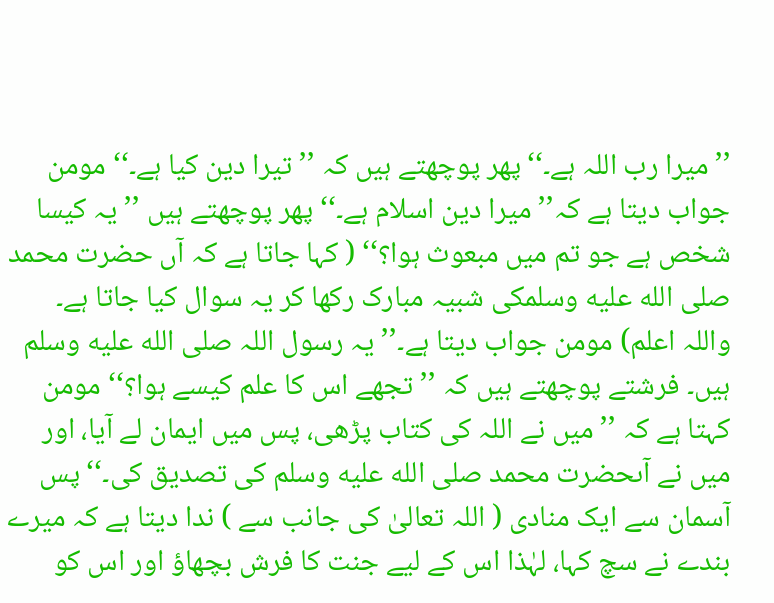’’میرا رب اللہ ہے۔‘‘پھر پوچھتے ہیں کہ ’’تیرا دین کیا ہے۔‘‘ مومن جواب دیتا ہے کہ’’ میرا دین اسلام ہے۔‘‘ پھر پوچھتے ہیں ’’ یہ کیسا شخص ہے جو تم میں مبعوث ہوا؟‘‘ ( کہا جاتا ہے کہ آں حضرت محمد صلى الله عليه وسلمکی شبیہ مبارک رکھا کر یہ سوال کیا جاتا ہے۔ واللہ اعلم) مومن جواب دیتا ہے۔’’ یہ رسول اللہ صلى الله عليه وسلم ہیں۔ فرشتے پوچھتے ہیں کہ ’’ تجھے اس کا علم کیسے ہوا؟‘‘ مومن کہتا ہے کہ ’’ میں نے اللہ کی کتاب پڑھی، پس میں ایمان لے آیا، اور میں نے آںحضرت محمد صلى الله عليه وسلم کی تصدیق کی۔‘‘ پس آسمان سے ایک منادی ( اللہ تعالیٰ کی جانب سے ) ندا دیتا ہے کہ میرے بندے نے سچ کہا، لہٰذا اس کے لیے جنت کا فرش بچھاؤ اور اس کو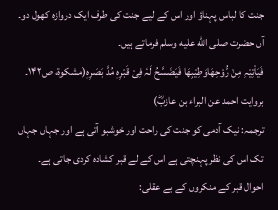جنت کا لباس پہناؤ اور اس کے لیے جنت کی طرف ایک دروازہ کھول دو۔ آں حضرت صلى الله عليه وسلم فرماتے ہیں۔
فَیَاْتِیْہِ مِنْ رُّوْحِھَاوَطِیْبِھَا فَیَضَسَّحُ لَہٗ فِیْ قَبْرِہٖ مُدَّ بَصَرِہٖ(مشکوۃ، ص۱۴۲۔ بروایت احمد عن البراء بن عازبؓ)
ترجمہ: نیک آدمی کو جنت کی راحت اور خوشبو آتی ہے اور جہاں جہاں تک اس کی نظر پہنچتی ہے اس کے لے قبر کشادہ کردی جاتی ہے۔
احوال قبر کے منکروں کے بے عقلی: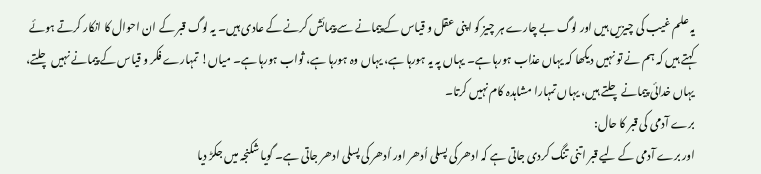یہ علم غیب کی چیزیں ہیں اور لوگ بے چارے ہر چیز کو اپنی عقل و قیاس کے پیمانے سے پیمائش کرنے کے عادی ہیں۔ یہ لوگ قبر کے ان احوال کا انکار کرتے ہوئے کہتے ہیں کہ ہم نے تو نہیں دیکھا کہ یہاں عذاب ہورہا ہے۔ یہاں پہ یہ ہورہا ہے، یہاں وہ ہورہا ہے، ثواب ہورہا ہے۔ میاں! تمہارے فکر و قیاس کے پیمانے نہیں چلتے، یہاں خدائی پیمانے چلتے ہیں، یہاں تمہارا مشاہدہ کام نہیں کرتا۔
برے آدمی کی قبر کا حال:
اور برے آدمی کے لیے قبر اتنی تنگ کردی جاتی ہے کہ ادھر کی پسلی اُدھر اور اُدھر کی پسلی ادھر جاتی ہے۔ گویا شکنجہ میں جکڑ دیا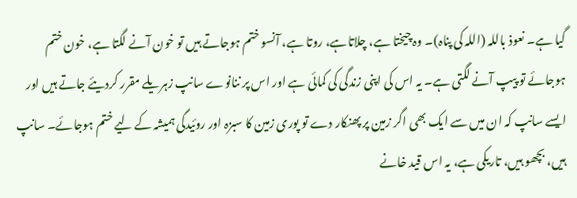گیا ہے۔ نعوذ باللہ (اللہ کی پناہ)۔ وہ چیختا ہے، چلاتاہے، روتا ہے، آنسو ختم ہوجاتے ہیں تو خون آنے لگتا ہے، خون ختم ہوجائے تو پیپ آنے لگتی ہے۔ یہ اس کی اپنی زندگی کی کمائی ہے اور اس پر ننانوے سانپ زہریلے مقرر کردیئے جاتے ہیں اور ایسے سانپ کہ ان میں سے ایک بھی اگر زمین پر پھنکار دے تو پوری زمین کا سبزہ اور روئیدگی ہمیشہ کے لیے ختم ہوجائے۔ سانپ ہیں، بچھو ہیں، تاریکی ہے، یہ اس قید خانے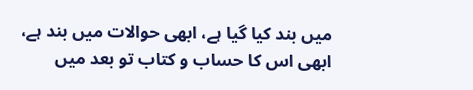میں بند کیا گیا ہے، ابھی حوالات میں بند ہے، ابھی اس کا حساب و کتاب تو بعد میں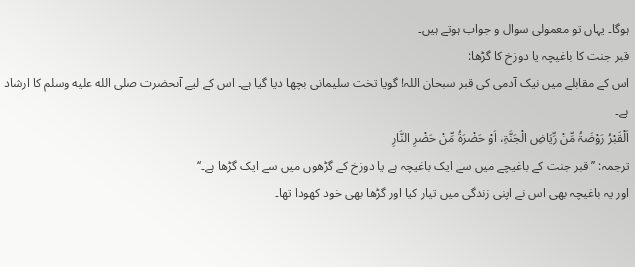ہوگا۔ یہاں تو معمولی سوال و جواب ہوتے ہیں۔
قبر جنت کا باغیچہ یا دوزخ کا گڑھا:
اس کے مقابلے میں نیک آدمی کی قبر سبحان اللہ! گویا تخت سلیمانی بچھا دیا گیا ہے۔ اس کے لیے آںحضرت صلى الله عليه وسلم کا ارشاد ہے۔
اَلْقَبْرُ رَوْضَۃُ مِّنْ رِّیَاضِ الْجَنَّۃِ، اَوْ حَضْرَۃُ مِّنْ حَضْرِ النَّارِ
ترجمہ: ’’قبر جنت کے باغیچے میں سے ایک باغیچہ ہے یا دوزخ کے گڑھوں میں سے ایک گڑھا ہے۔‘‘
اور یہ باغیچہ بھی اس نے اپنی زندگی میں تیار کیا اور گڑھا بھی خود کھودا تھا۔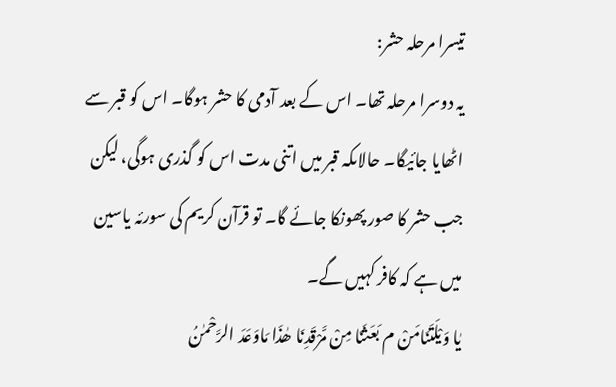تیسرا مرحلہ حشر:
یہ دوسرا مرحلہ تھا۔ اس کے بعد آدمی کا حشر ہوگا۔ اس کو قبر سے اٹھایا جائیگا۔ حالاںکہ قبر میں اتنی مدت اس کو گذری ہوگی، لیکن جب حشر کا صور پھونکا جائے گا۔ تو قرآن کریم کی سورئہ یاسین میں ہے کہ کافر کہیں گے۔
یٰا وَیْلَتَنَامَنْ م بَعَثَنَا مِنْ مَّرْقَدِنَا ھٰذَا مَاوَعَدَ الرَّحْمٰنُ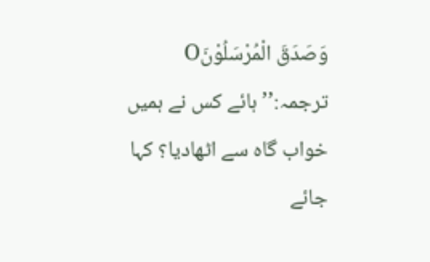وَصَدَقَ الْمُرْسَلُوْنَO
ترجمہ:’’ ہائے کس نے ہمیں خواب گاہ سے اٹھادیا؟ کہا جائے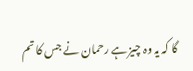گا کہ یہ وہ چیز ہے رحمان نے جس کا تم